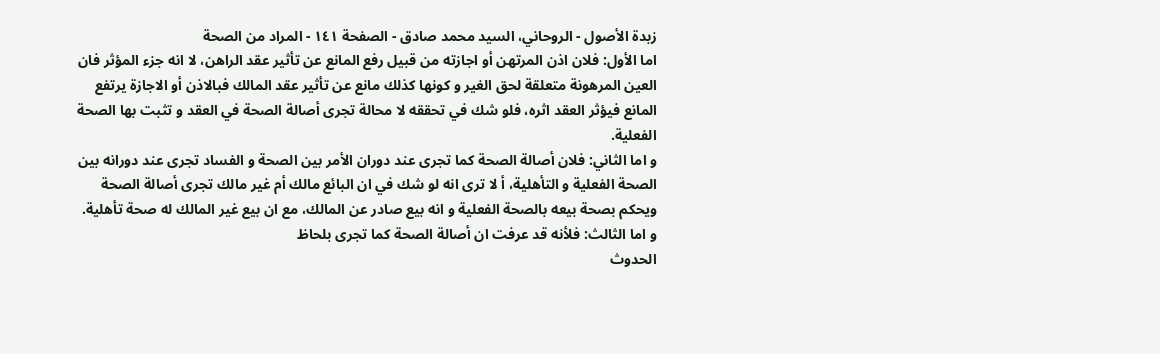زبدة الأصول - الروحاني، السيد محمد صادق - الصفحة ١٤١ - المراد من الصحة
اما الأول: فلان اذن المرتهن أو اجازته من قبيل رفع المانع عن تأثير عقد الراهن، لا انه جزء المؤثر فان العين المرهونة متعلقة لحق الغير و كونها كذلك مانع عن تأثير عقد المالك فبالاذن أو الاجازة يرتفع المانع فيؤثر العقد اثره، فلو شك في تحققه لا محالة تجرى أصالة الصحة في العقد و تثبت بها الصحة الفعلية.
و اما الثاني: فلان أصالة الصحة كما تجرى عند دوران الأمر بين الصحة و الفساد تجرى عند دورانه بين الصحة الفعلية و التأهلية، أ لا ترى انه لو شك في ان البائع مالك أم غير مالك تجرى أصالة الصحة ويحكم بصحة بيعه بالصحة الفعلية و انه بيع صادر عن المالك، مع ان بيع غير المالك له صحة تأهلية.
و اما الثالث: فلأنه قد عرفت ان أصالة الصحة كما تجرى بلحاظ
الحدوث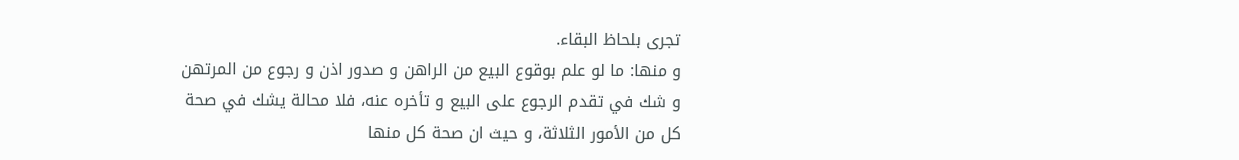تجرى بلحاظ البقاء.
و منها: ما لو علم بوقوع البيع من الراهن و صدور اذن و رجوع من المرتهن و شك في تقدم الرجوع على البيع و تأخره عنه، فلا محالة يشك في صحة كل من الأمور الثلاثة، و حيث ان صحة كل منها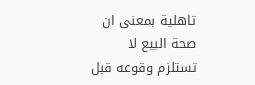تاهلية بمعنى ان صحة البيع لا تستلزم وقوعه قبل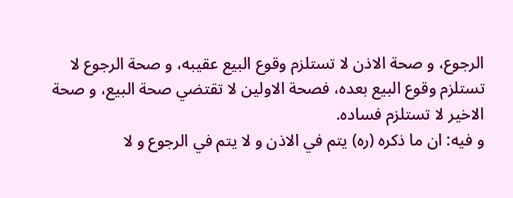الرجوع، و صحة الاذن لا تستلزم وقوع البيع عقيبه، و صحة الرجوع لا تستلزم وقوع البيع بعده، فصحة الاولين لا تقتضي صحة البيع، و صحة الاخير لا تستلزم فساده.
و فيه: ان ما ذكره (ره) يتم في الاذن و لا يتم في الرجوع و لا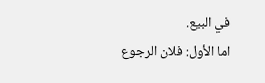في البيع.
اما الأول: فلان الرجوع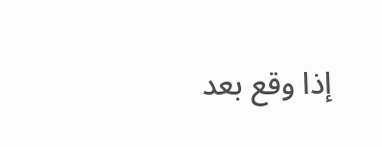إذا وقع بعد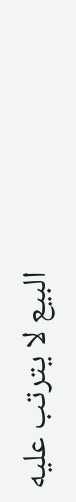البيع لا يترتب عليه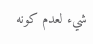شيء لعدم كونه